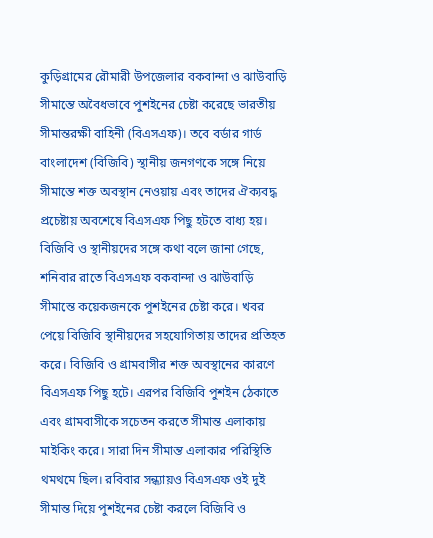কুড়িগ্রামের রৌমারী উপজেলার বকবান্দা ও ঝাউবাড়ি সীমান্তে অবৈধভাবে পুশইনের চেষ্টা করেছে ভারতীয় সীমান্তরক্ষী বাহিনী (বিএসএফ)। তবে বর্ডার গার্ড বাংলাদেশ (বিজিবি) স্থানীয় জনগণকে সঙ্গে নিয়ে সীমান্তে শক্ত অবস্থান নেওয়ায় এবং তাদের ঐক্যবদ্ধ প্রচেষ্টায় অবশেষে বিএসএফ পিছু হটতে বাধ্য হয়।
বিজিবি ও স্থানীয়দের সঙ্গে কথা বলে জানা গেছে, শনিবার রাতে বিএসএফ বকবান্দা ও ঝাউবাড়ি সীমান্তে কয়েকজনকে পুশইনের চেষ্টা করে। খবর পেয়ে বিজিবি স্থানীয়দের সহযোগিতায় তাদের প্রতিহত করে। বিজিবি ও গ্রামবাসীর শক্ত অবস্থানের কারণে বিএসএফ পিছু হটে। এরপর বিজিবি পুশইন ঠেকাতে এবং গ্রামবাসীকে সচেতন করতে সীমান্ত এলাকায় মাইকিং করে। সারা দিন সীমান্ত এলাকার পরিস্থিতি থমথমে ছিল। রবিবার সন্ধ্যায়ও বিএসএফ ওই দুই সীমান্ত দিয়ে পুশইনের চেষ্টা করলে বিজিবি ও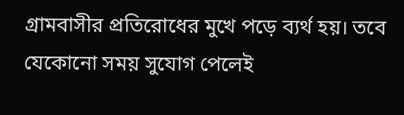গ্রামবাসীর প্রতিরোধের মুখে পড়ে ব্যর্থ হয়। তবে যেকোনো সময় সুযোগ পেলেই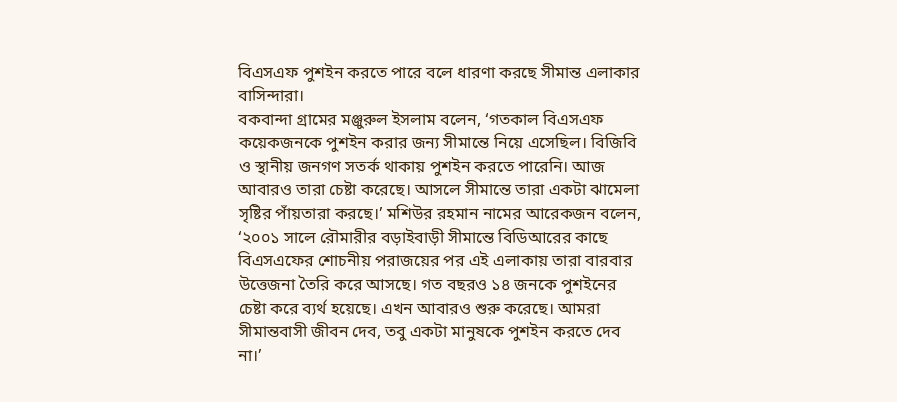বিএসএফ পুশইন করতে পারে বলে ধারণা করছে সীমান্ত এলাকার বাসিন্দারা।
বকবান্দা গ্রামের মঞ্জুরুল ইসলাম বলেন, ‘গতকাল বিএসএফ কয়েকজনকে পুশইন করার জন্য সীমান্তে নিয়ে এসেছিল। বিজিবি ও স্থানীয় জনগণ সতর্ক থাকায় পুশইন করতে পারেনি। আজ আবারও তারা চেষ্টা করেছে। আসলে সীমান্তে তারা একটা ঝামেলা সৃষ্টির পাঁয়তারা করছে।’ মশিউর রহমান নামের আরেকজন বলেন, ‘২০০১ সালে রৌমারীর বড়াইবাড়ী সীমান্তে বিডিআরের কাছে বিএসএফের শোচনীয় পরাজয়ের পর এই এলাকায় তারা বারবার উত্তেজনা তৈরি করে আসছে। গত বছরও ১৪ জনকে পুশইনের চেষ্টা করে ব্যর্থ হয়েছে। এখন আবারও শুরু করেছে। আমরা সীমান্তবাসী জীবন দেব, তবু একটা মানুষকে পুশইন করতে দেব না।’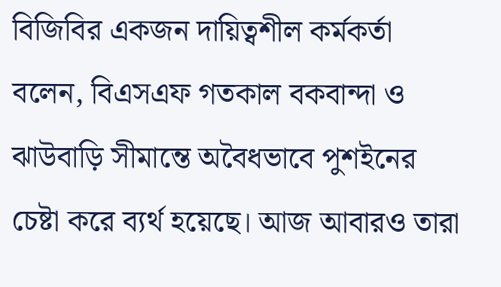বিজিবির একজন দায়িত্বশীল কর্মকর্তা বলেন, বিএসএফ গতকাল বকবান্দা ও ঝাউবাড়ি সীমান্তে অবৈধভাবে পুশইনের চেষ্টা করে ব্যর্থ হয়েছে। আজ আবারও তারা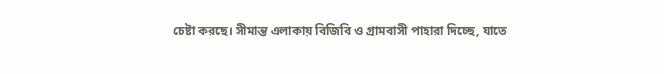চেষ্টা করছে। সীমান্ত এলাকায় বিজিবি ও গ্রামবাসী পাহারা দিচ্ছে, যাতে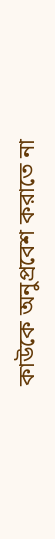কাউকে অনুপ্রবেশ করাতে না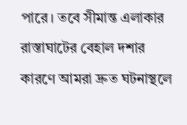পারে। তবে সীমান্ত এলাকার রাস্তাঘাটের বেহাল দশার কারণে আমরা দ্রুত ঘটনাস্থলে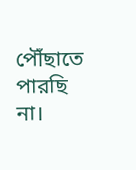পৌঁছাতে পারছি না।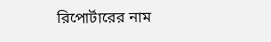রিপোর্টারের নাম